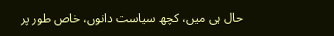حال ہی میں، کچھ سیاست دانوں، خاص طور پر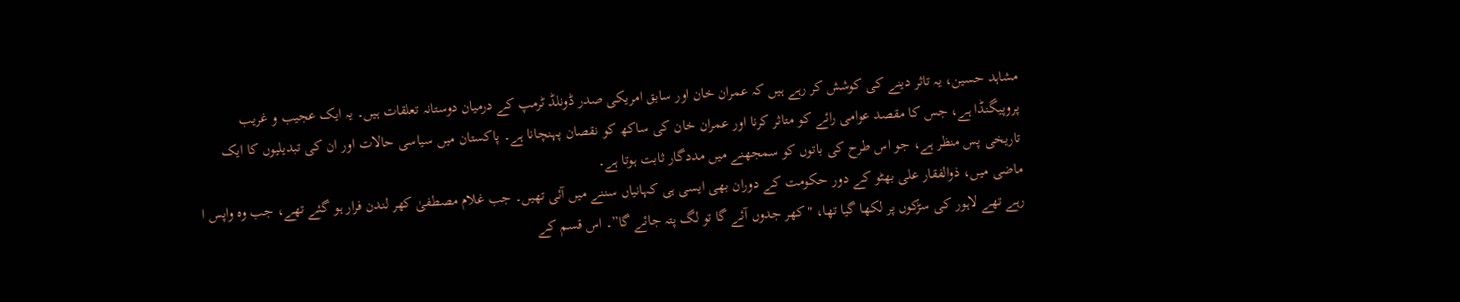مشاہد حسین، یہ تاثر دینے کی کوشش کر رہے ہیں کہ عمران خان اور سابق امریکی صدر ڈونلڈ ٹرمپ کے درمیان دوستانہ تعلقات ہیں۔ یہ ایک عجیب و غریب پروپیگنڈا ہے، جس کا مقصد عوامی رائے کو متاثر کرنا اور عمران خان کی ساکھ کو نقصان پہنچانا ہے۔ پاکستان میں سیاسی حالات اور ان کی تبدیلیوں کا ایک تاریخی پس منظر ہے، جو اس طرح کی باتوں کو سمجھنے میں مددگار ثابت ہوتا ہے۔
ماضی میں، ذوالفقار علی بھٹو کے دور حکومت کے دوران بھی ایسی ہی کہانیاں سننے میں آئی تھیں۔ جب غلام مصطفیٰ کھر لندن فرار ہو گئے تھے، جب وہ واپس ا رہے تھے لاہور کی سڑکوں پر لکھا گیا تھا، "کھر جدوں آئے گا تو لگ پتہ جائے گا”۔ اس قسم کے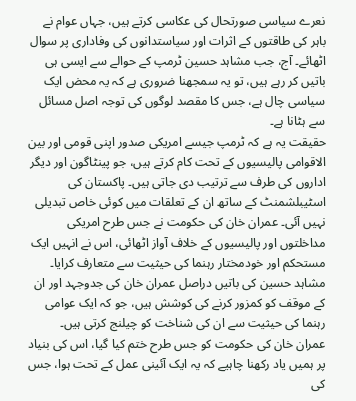نعرے سیاسی صورتحال کی عکاسی کرتے ہیں، جہاں عوام نے باہر کی طاقتوں کے اثرات اور سیاستدانوں کی وفاداری پر سوال اٹھائے۔ آج، جب مشاہد حسین ٹرمپ کے حوالے سے ایسی ہی باتیں کر رہے ہیں، تو یہ سمجھنا ضروری ہے کہ یہ محض ایک سیاسی چال ہے، جس کا مقصد لوگوں کی توجہ اصل مسائل سے ہٹانا ہے۔
حقیقت یہ ہے کہ ٹرمپ جیسے امریکی صدور اپنی قومی اور بین الاقوامی پالیسیوں کے تحت کام کرتے ہیں، جو پینٹاگون اور دیگر اداروں کی طرف سے ترتیب دی جاتی ہیں۔ پاکستان کی اسٹیبلشمنٹ کے ساتھ ان کے تعلقات میں کوئی خاص تبدیلی نہیں آئی۔ عمران خان کی حکومت نے جس طرح امریکی مداخلتوں اور پالیسیوں کے خلاف آواز اٹھائی، اس نے انہیں ایک مستحکم اور خودمختار رہنما کی حیثیت سے متعارف کرایا۔ مشاہد حسین کی باتیں دراصل عمران خان کی جدوجہد اور ان کے موقف کو کمزور کرنے کی کوشش ہیں، جو کہ ایک عوامی رہنما کی حیثیت سے ان کی شناخت کو چیلنج کرتی ہیں۔
عمران خان کی حکومت کو جس طرح ختم کیا گیا، اس کی بنیاد پر ہمیں یاد رکھنا چاہیے کہ یہ ایک آئینی عمل کے تحت ہوا، جس کی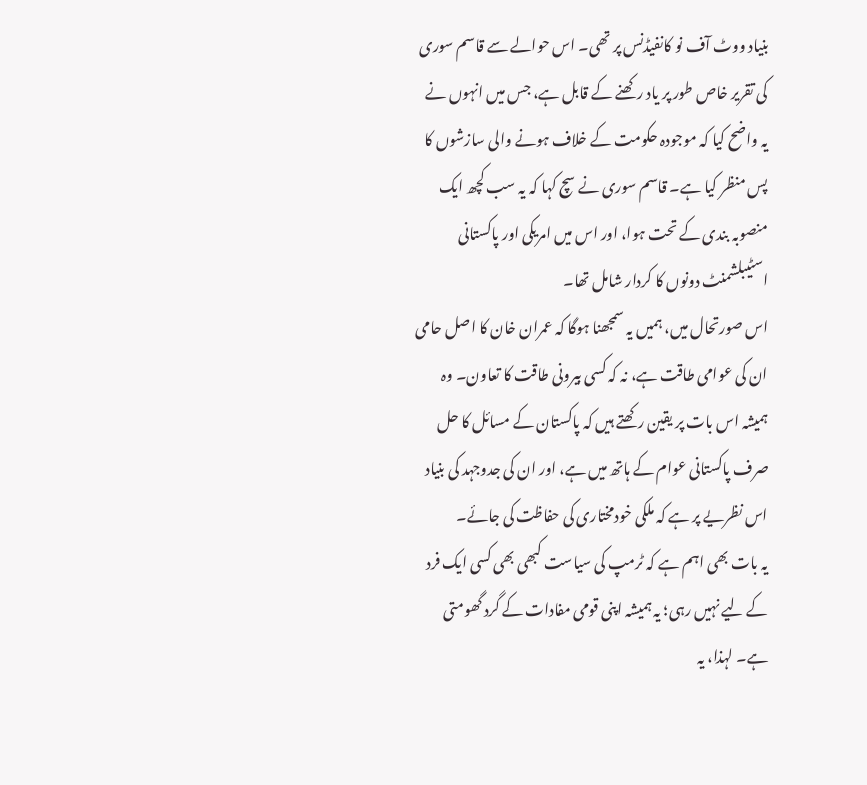بنیاد ووٹ آف نو کانفیڈنس پر تھی۔ اس حوالے سے قاسم سوری کی تقریر خاص طور پر یاد رکھنے کے قابل ہے، جس میں انہوں نے یہ واضح کیا کہ موجودہ حکومت کے خلاف ہونے والی سازشوں کا پس منظر کیا ہے۔ قاسم سوری نے سچ کہا کہ یہ سب کچھ ایک منصوبہ بندی کے تحت ہوا، اور اس میں امریکی اور پاکستانی اسٹیبلشمنٹ دونوں کا کردار شامل تھا۔
اس صورتحال میں، ہمیں یہ سمجھنا ہوگا کہ عمران خان کا اصل حامی ان کی عوامی طاقت ہے، نہ کہ کسی بیرونی طاقت کا تعاون۔ وہ ہمیشہ اس بات پر یقین رکھتے ہیں کہ پاکستان کے مسائل کا حل صرف پاکستانی عوام کے ہاتھ میں ہے، اور ان کی جدوجہد کی بنیاد اس نظریے پر ہے کہ ملکی خودمختاری کی حفاظت کی جائے۔
یہ بات بھی اہم ہے کہ ٹرمپ کی سیاست کبھی بھی کسی ایک فرد کے لیے نہیں رہی؛ یہ ہمیشہ اپنی قومی مفادات کے گرد گھومتی ہے۔ لہذا، یہ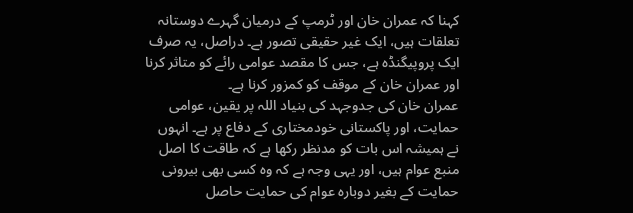کہنا کہ عمران خان اور ٹرمپ کے درمیان گہرے دوستانہ تعلقات ہیں، ایک غیر حقیقی تصور ہے۔ دراصل، یہ صرف ایک پروپیگنڈہ ہے، جس کا مقصد عوامی رائے کو متاثر کرنا اور عمران خان کے موقف کو کمزور کرنا ہے۔
عمران خان کی جدوجہد کی بنیاد اللہ پر یقین، عوامی حمایت، اور پاکستانی خودمختاری کے دفاع پر ہے۔ انہوں نے ہمیشہ اس بات کو مدنظر رکھا ہے کہ طاقت کا اصل منبع عوام ہیں، اور یہی وجہ ہے کہ وہ کسی بھی بیرونی حمایت کے بغیر دوبارہ عوام کی حمایت حاصل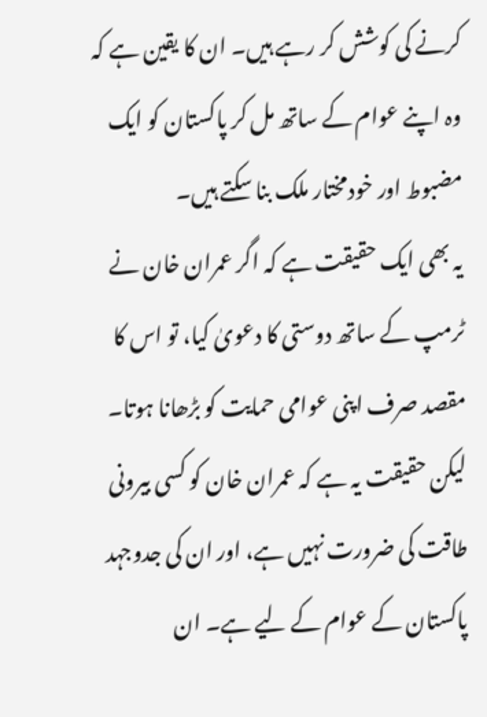کرنے کی کوشش کر رہے ہیں۔ ان کا یقین ہے کہ وہ اپنے عوام کے ساتھ مل کر پاکستان کو ایک مضبوط اور خودمختار ملک بنا سکتے ہیں۔
یہ بھی ایک حقیقت ہے کہ اگر عمران خان نے ٹرمپ کے ساتھ دوستی کا دعویٰ کیا، تو اس کا مقصد صرف اپنی عوامی حمایت کو بڑھانا ہوتا۔ لیکن حقیقت یہ ہے کہ عمران خان کو کسی بیرونی طاقت کی ضرورت نہیں ہے، اور ان کی جدوجہد پاکستان کے عوام کے لیے ہے۔ ان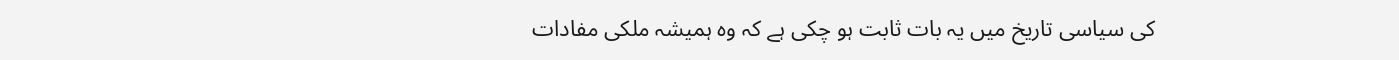کی سیاسی تاریخ میں یہ بات ثابت ہو چکی ہے کہ وہ ہمیشہ ملکی مفادات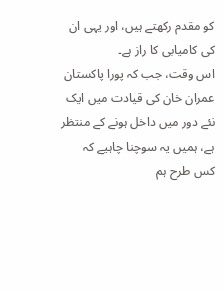کو مقدم رکھتے ہیں، اور یہی ان کی کامیابی کا راز ہے۔
اس وقت، جب کہ پورا پاکستان عمران خان کی قیادت میں ایک نئے دور میں داخل ہونے کے منتظر ہے، ہمیں یہ سوچنا چاہیے کہ کس طرح ہم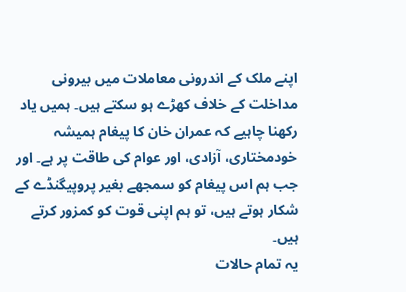اپنے ملک کے اندرونی معاملات میں بیرونی مداخلت کے خلاف کھڑے ہو سکتے ہیں۔ ہمیں یاد رکھنا چاہیے کہ عمران خان کا پیغام ہمیشہ خودمختاری، آزادی، اور عوام کی طاقت پر ہے۔ اور جب ہم اس پیغام کو سمجھے بغیر پروپیگنڈے کے شکار ہوتے ہیں، تو ہم اپنی قوت کو کمزور کرتے ہیں۔
یہ تمام حالات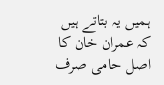ہمیں یہ بتاتے ہیں کہ عمران خان کا اصل حامی صرف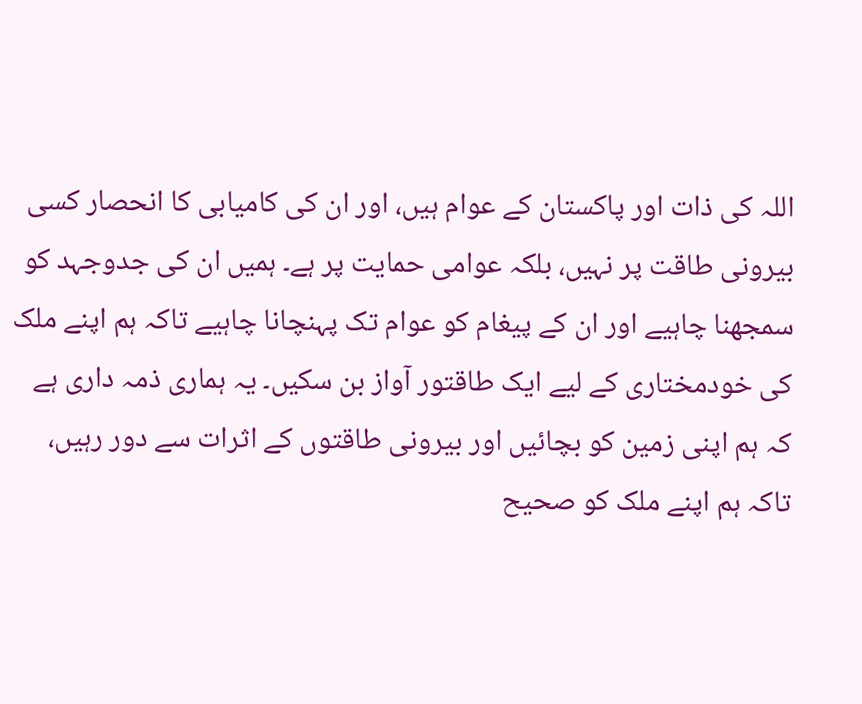اللہ کی ذات اور پاکستان کے عوام ہیں، اور ان کی کامیابی کا انحصار کسی بیرونی طاقت پر نہیں، بلکہ عوامی حمایت پر ہے۔ ہمیں ان کی جدوجہد کو سمجھنا چاہیے اور ان کے پیغام کو عوام تک پہنچانا چاہیے تاکہ ہم اپنے ملک کی خودمختاری کے لیے ایک طاقتور آواز بن سکیں۔ یہ ہماری ذمہ داری ہے کہ ہم اپنی زمین کو بچائیں اور بیرونی طاقتوں کے اثرات سے دور رہیں، تاکہ ہم اپنے ملک کو صحیح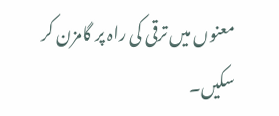معنوں میں ترقی کی راہ پر گامزن کر سکیں۔